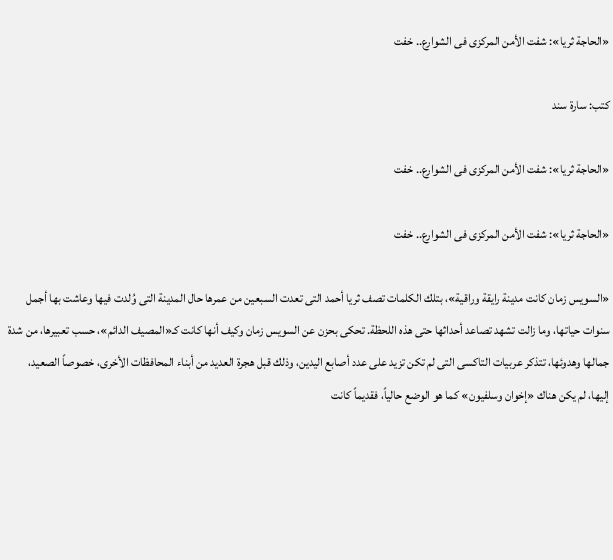«الحاجة ثريا»: شفت الأمن المركزى فى الشوارع.. خفت

كتب: سارة سند

«الحاجة ثريا»: شفت الأمن المركزى فى الشوارع.. خفت

«الحاجة ثريا»: شفت الأمن المركزى فى الشوارع.. خفت

«السويس زمان كانت مدينة رايقة وراقية»، بتلك الكلمات تصف ثريا أحمد التى تعدت السبعين من عمرها حال المدينة التى وُلدت فيها وعاشت بها أجمل سنوات حياتها، وما زالت تشهد تصاعد أحداثها حتى هذه اللحظة. تحكى بحزن عن السويس زمان وكيف أنها كانت كـ«المصيف الدائم»، حسب تعبيرها، من شدة جمالها وهدوئها، تتذكر عربيات التاكسى التى لم تكن تزيد على عدد أصابع اليدين، وذلك قبل هجرة العديد من أبناء المحافظات الأخرى، خصوصاً الصعيد، إليها، لم يكن هناك «إخوان وسلفيون» كما هو الوضع حالياً، فقديماً كانت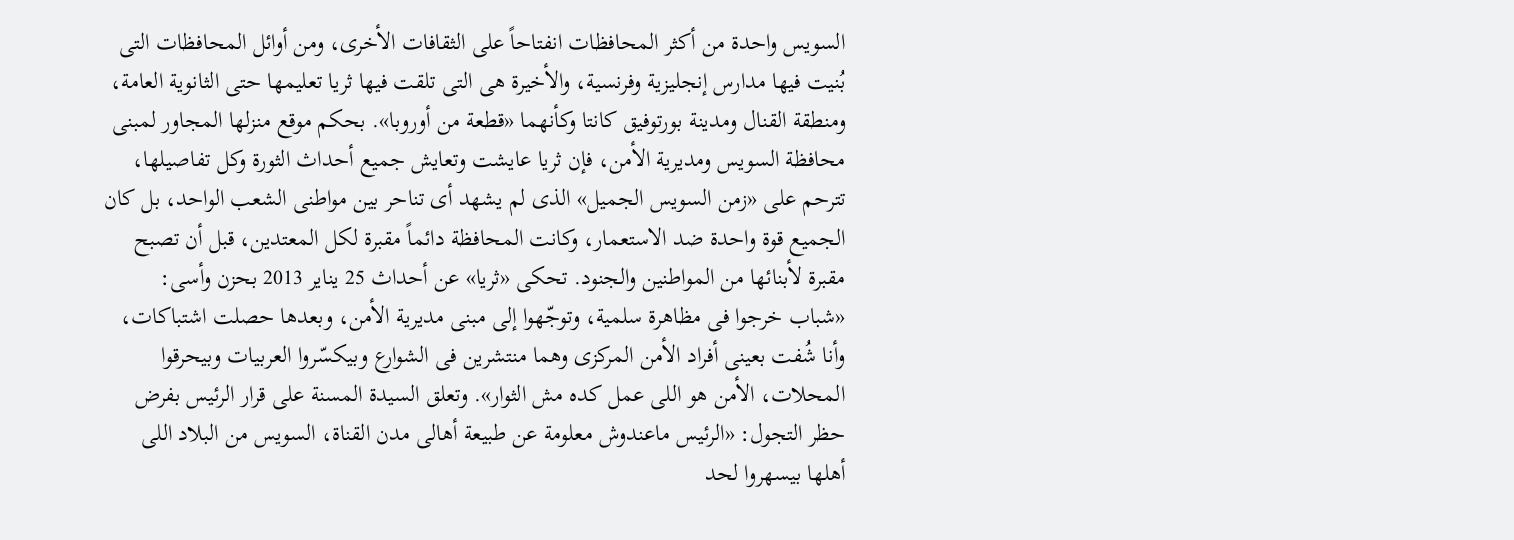السويس واحدة من أكثر المحافظات انفتاحاً على الثقافات الأخرى، ومن أوائل المحافظات التى بُنيت فيها مدارس إنجليزية وفرنسية، والأخيرة هى التى تلقت فيها ثريا تعليمها حتى الثانوية العامة، ومنطقة القنال ومدينة بورتوفيق كانتا وكأنهما «قطعة من أوروبا». بحكم موقع منزلها المجاور لمبنى محافظة السويس ومديرية الأمن، فإن ثريا عايشت وتعايش جميع أحداث الثورة وكل تفاصيلها، تترحم على «زمن السويس الجميل» الذى لم يشهد أى تناحر بين مواطنى الشعب الواحد، بل كان الجميع قوة واحدة ضد الاستعمار، وكانت المحافظة دائماً مقبرة لكل المعتدين، قبل أن تصبح مقبرة لأبنائها من المواطنين والجنود. تحكى «ثريا» عن أحداث 25 يناير 2013 بحزن وأسى: «شباب خرجوا فى مظاهرة سلمية، وتوجّهوا إلى مبنى مديرية الأمن، وبعدها حصلت اشتباكات، وأنا شُفت بعينى أفراد الأمن المركزى وهما منتشرين فى الشوارع وبيكسّروا العربيات وبيحرقوا المحلات، الأمن هو اللى عمل كده مش الثوار». وتعلق السيدة المسنة على قرار الرئيس بفرض حظر التجول: «الرئيس ماعندوش معلومة عن طبيعة أهالى مدن القناة، السويس من البلاد اللى أهلها بيسهروا لحد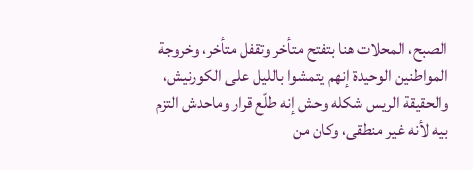الصبح، المحلات هنا بتفتح متأخر وتقفل متأخر، وخروجة المواطنين الوحيدة إنهم يتمشوا بالليل على الكورنيش، والحقيقة الريس شكله وحش إنه طلّع قرار وماحدش التزم بيه لأنه غير منطقى، وكان من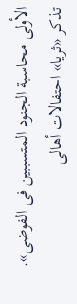الأولى محاسبة الجنود المتسببين فى الفوضى». تذكر «ثريا» احتفالات أهالى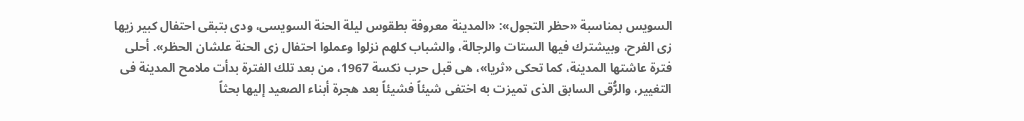السويس بمناسبة «حظر التجول»: «المدينة معروفة بطقوس ليلة الحنة السويسى، ودى بتبقى احتفال كبير زيها زى الفرح، وبيشترك فيها الستات والرجالة، والشباب كلهم نزلوا وعملوا احتفال زى الحنة علشان الحظر». أحلى فترة عاشتها المدينة، كما تحكى «ثريا»، هى قبل حرب نكسة 1967، من بعد تلك الفترة بدأت ملامح المدينة فى التغيير، والرُّقى السابق الذى تميزت به اختفى شيئاً فشيئاً بعد هجرة أبناء الصعيد إليها بحثاً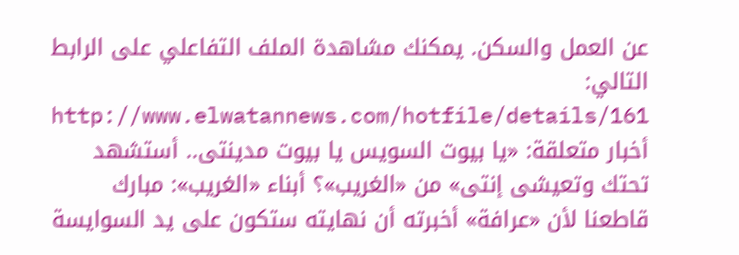عن العمل والسكن. يمكنك مشاهدة الملف التفاعلي على الرابط التالي: http://www.elwatannews.com/hotfile/details/161 أخبار متعلقة: «يا بيوت السويس يا بيوت مدينتى.. أستشهد تحتك وتعيشى إنتى» من «الغريب»؟ أبناء «الغريب»: مبارك قاطعنا لأن «عرافة» أخبرته أن نهايته ستكون على يد السوايسة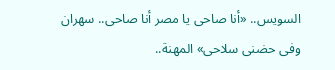السويس.. «أنا صاحى يا مصر أنا صاحى.. سهران وفى حضنى سلاحى» المهنة..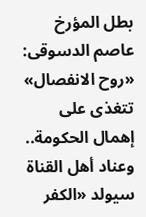بطل المؤرخ عاصم الدسوقى: «روح الانفصال» تتغذى على إهمال الحكومة.. وعناد أهل القناة سيولد «الكفر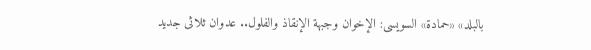بالبلد» «حمادة» السويسى: الإخوان وجبهة الإنقاذ والفلول.. عدوان ثلاثى جديد